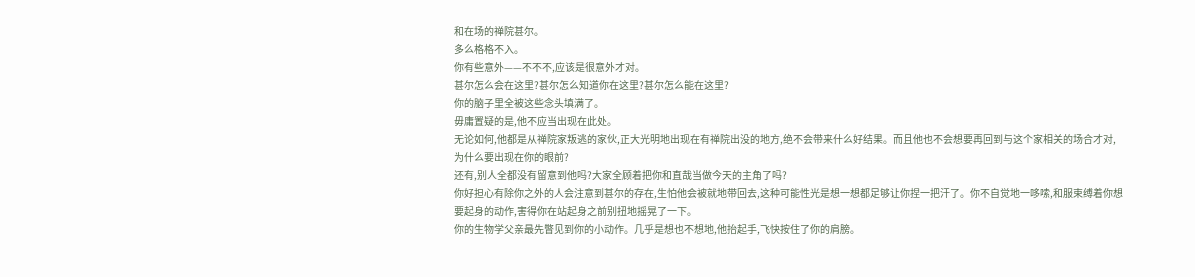和在场的禅院甚尔。
多么格格不入。
你有些意外——不不不,应该是很意外才对。
甚尔怎么会在这里?甚尔怎么知道你在这里?甚尔怎么能在这里?
你的脑子里全被这些念头填满了。
毋庸置疑的是,他不应当出现在此处。
无论如何,他都是从禅院家叛逃的家伙,正大光明地出现在有禅院出没的地方,绝不会带来什么好结果。而且他也不会想要再回到与这个家相关的场合才对,为什么要出现在你的眼前?
还有,别人全都没有留意到他吗?大家全顾着把你和直哉当做今天的主角了吗?
你好担心有除你之外的人会注意到甚尔的存在,生怕他会被就地带回去,这种可能性光是想一想都足够让你捏一把汗了。你不自觉地一哆嗦,和服束缚着你想要起身的动作,害得你在站起身之前别扭地摇晃了一下。
你的生物学父亲最先瞥见到你的小动作。几乎是想也不想地,他抬起手,飞快按住了你的肩膀。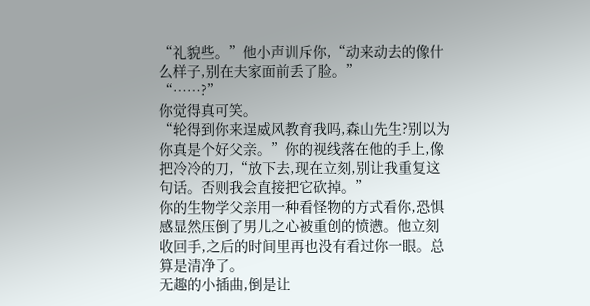“礼貌些。”他小声训斥你,“动来动去的像什么样子,别在夫家面前丢了脸。”
“……?”
你觉得真可笑。
“轮得到你来逞威风教育我吗,森山先生?别以为你真是个好父亲。”你的视线落在他的手上,像把冷冷的刀,“放下去,现在立刻,别让我重复这句话。否则我会直接把它砍掉。”
你的生物学父亲用一种看怪物的方式看你,恐惧感显然压倒了男儿之心被重创的愤懑。他立刻收回手,之后的时间里再也没有看过你一眼。总算是清净了。
无趣的小插曲,倒是让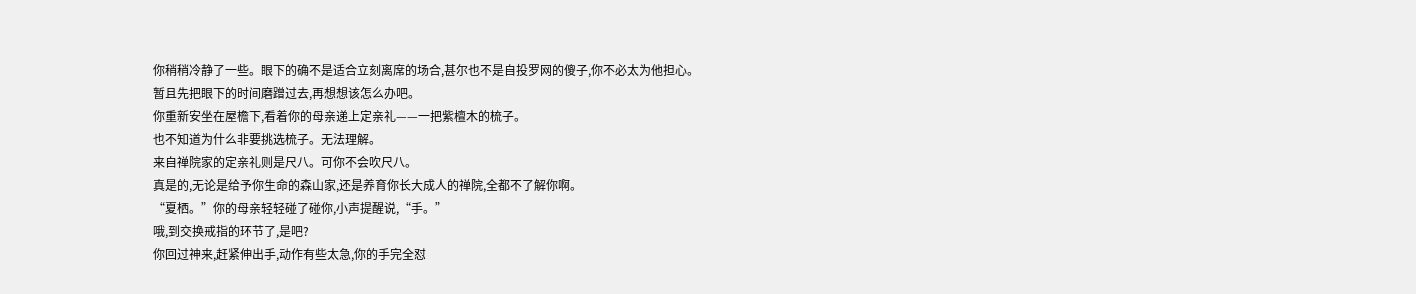你稍稍冷静了一些。眼下的确不是适合立刻离席的场合,甚尔也不是自投罗网的傻子,你不必太为他担心。
暂且先把眼下的时间磨蹭过去,再想想该怎么办吧。
你重新安坐在屋檐下,看着你的母亲递上定亲礼——一把紫檀木的梳子。
也不知道为什么非要挑选梳子。无法理解。
来自禅院家的定亲礼则是尺八。可你不会吹尺八。
真是的,无论是给予你生命的森山家,还是养育你长大成人的禅院,全都不了解你啊。
“夏栖。”你的母亲轻轻碰了碰你,小声提醒说,“手。”
哦,到交换戒指的环节了,是吧?
你回过神来,赶紧伸出手,动作有些太急,你的手完全怼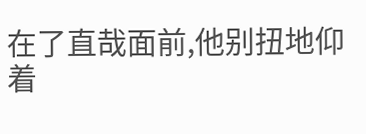在了直哉面前,他别扭地仰着